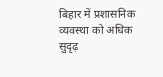बिहार में प्रशासनिक व्यवस्था को अधिक सुदृढ़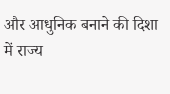और आधुनिक बनाने की दिशा में राज्य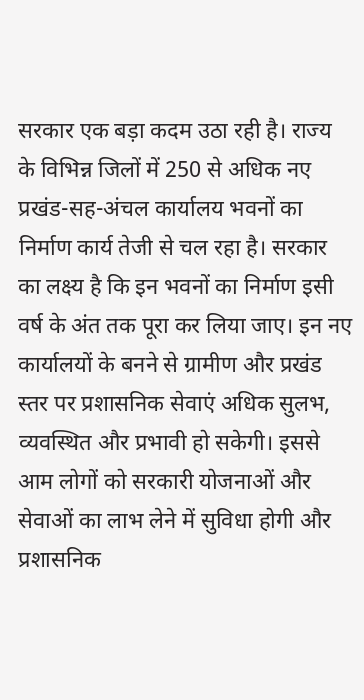सरकार एक बड़ा कदम उठा रही है। राज्य के विभिन्न जिलों में 250 से अधिक नए प्रखंड-सह-अंचल कार्यालय भवनों का निर्माण कार्य तेजी से चल रहा है। सरकार का लक्ष्य है कि इन भवनों का निर्माण इसी वर्ष के अंत तक पूरा कर लिया जाए। इन नए कार्यालयों के बनने से ग्रामीण और प्रखंड स्तर पर प्रशासनिक सेवाएं अधिक सुलभ, व्यवस्थित और प्रभावी हो सकेगी। इससे आम लोगों को सरकारी योजनाओं और सेवाओं का लाभ लेने में सुविधा होगी और प्रशासनिक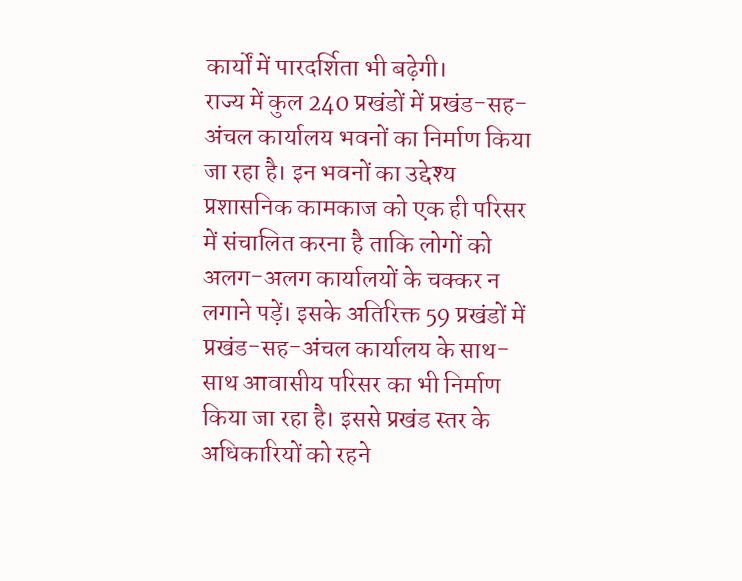कार्यों में पारदर्शिता भी बढ़ेगी।
राज्य में कुल 240 प्रखंडों में प्रखंड-सह-अंचल कार्यालय भवनों का निर्माण किया जा रहा है। इन भवनों का उद्देश्य प्रशासनिक कामकाज को एक ही परिसर में संचालित करना है ताकि लोगों को अलग-अलग कार्यालयों के चक्कर न लगाने पड़ें। इसके अतिरिक्त 59 प्रखंडों में प्रखंड-सह-अंचल कार्यालय के साथ-साथ आवासीय परिसर का भी निर्माण किया जा रहा है। इससे प्रखंड स्तर के अधिकारियों को रहने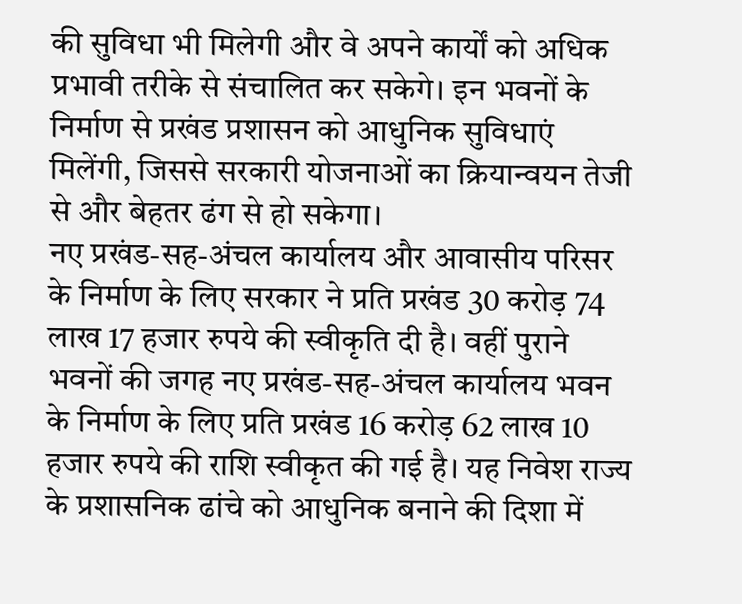की सुविधा भी मिलेगी और वे अपने कार्यों को अधिक प्रभावी तरीके से संचालित कर सकेगे। इन भवनों के निर्माण से प्रखंड प्रशासन को आधुनिक सुविधाएं मिलेंगी, जिससे सरकारी योजनाओं का क्रियान्वयन तेजी से और बेहतर ढंग से हो सकेगा।
नए प्रखंड-सह-अंचल कार्यालय और आवासीय परिसर के निर्माण के लिए सरकार ने प्रति प्रखंड 30 करोड़ 74 लाख 17 हजार रुपये की स्वीकृति दी है। वहीं पुराने भवनों की जगह नए प्रखंड-सह-अंचल कार्यालय भवन के निर्माण के लिए प्रति प्रखंड 16 करोड़ 62 लाख 10 हजार रुपये की राशि स्वीकृत की गई है। यह निवेश राज्य के प्रशासनिक ढांचे को आधुनिक बनाने की दिशा में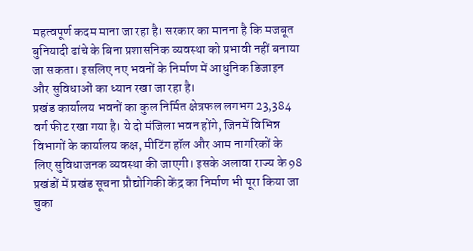महत्वपूर्ण कदम माना जा रहा है। सरकार का मानना है कि मजबूत बुनियादी ढांचे के बिना प्रशासनिक व्यवस्था को प्रभावी नहीं बनाया जा सकता। इसलिए नए भवनों के निर्माण में आधुनिक डिजाइन और सुविधाओं का ध्यान रखा जा रहा है।
प्रखंड कार्यालय भवनों का कुल निर्मित क्षेत्रफल लगभग 23,384 वर्ग फीट रखा गया है। ये दो मंजिला भवन होंगे, जिनमें विभिन्न विभागों के कार्यालय कक्ष, मीटिंग हॉल और आम नागरिकों के लिए सुविधाजनक व्यवस्था की जाएगी। इसके अलावा राज्य के 98 प्रखंडों में प्रखंड सूचना प्रौद्योगिकी केंद्र का निर्माण भी पूरा किया जा चुका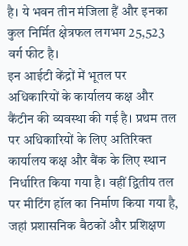है। ये भवन तीन मंजिला हैं और इनका कुल निर्मित क्षेत्रफल लगभग 25,523 वर्ग फीट है।
इन आईटी केंद्रों में भूतल पर अधिकारियों के कार्यालय कक्ष और कैंटीन की व्यवस्था की गई है। प्रथम तल पर अधिकारियों के लिए अतिरिक्त कार्यालय कक्ष और बैंक के लिए स्थान निर्धारित किया गया है। वहीं द्वितीय तल पर मीटिंग हॉल का निर्माण किया गया है, जहां प्रशासनिक बैठकों और प्रशिक्षण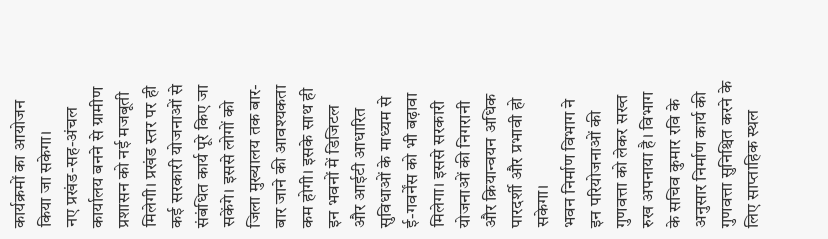कार्यक्रमों का आयोजन किया जा सकेगा।
नए प्रखंड-सह-अंचल कार्यालय बनने से ग्रामीण प्रशासन को नई मजबूती मिलेगी। प्रखंड स्तर पर ही कई सरकारी योजनाओं से संबंधित कार्य पूरे किए जा सकेंगे। इससे लोगों को जिला मुख्यालय तक बार-बार जाने की आवश्यकता कम होगी। इसके साथ ही इन भवनों में डिजिटल और आईटी आधारित सुविधाओं के माध्यम से ई-गवर्नेंस को भी बढ़ावा मिलेगा। इससे सरकारी योजनाओं की निगरानी और क्रियान्वयन अधिक पारदर्शी और प्रभावी हो सकेगा।
भवन निर्माण विभाग ने इन परियोजनाओं की गुणवत्ता को लेकर सख्त रुख अपनाया है। विभाग के सचिव कुमार रवि के अनुसार निर्माण कार्य की गुणवत्ता सुनिश्चित करने के लिए साप्ताहिक स्थल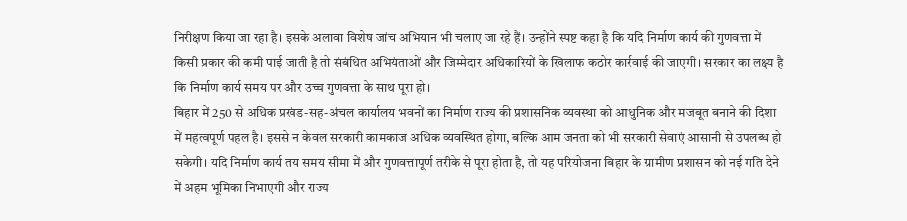निरीक्षण किया जा रहा है। इसके अलावा विशेष जांच अभियान भी चलाए जा रहे हैं। उन्होंने स्पष्ट कहा है कि यदि निर्माण कार्य की गुणवत्ता में किसी प्रकार की कमी पाई जाती है तो संबंधित अभियंताओं और जिम्मेदार अधिकारियों के खिलाफ कठोर कार्रवाई की जाएगी। सरकार का लक्ष्य है कि निर्माण कार्य समय पर और उच्च गुणवत्ता के साथ पूरा हो।
बिहार में 250 से अधिक प्रखंड-सह-अंचल कार्यालय भवनों का निर्माण राज्य की प्रशासनिक व्यवस्था को आधुनिक और मजबूत बनाने की दिशा में महत्वपूर्ण पहल है। इससे न केवल सरकारी कामकाज अधिक व्यवस्थित होगा, बल्कि आम जनता को भी सरकारी सेवाएं आसानी से उपलब्ध हो सकेगी। यदि निर्माण कार्य तय समय सीमा में और गुणवत्तापूर्ण तरीके से पूरा होता है, तो यह परियोजना बिहार के ग्रामीण प्रशासन को नई गति देने में अहम भूमिका निभाएगी और राज्य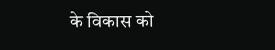के विकास को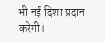भी नई दिशा प्रदान करेगी।